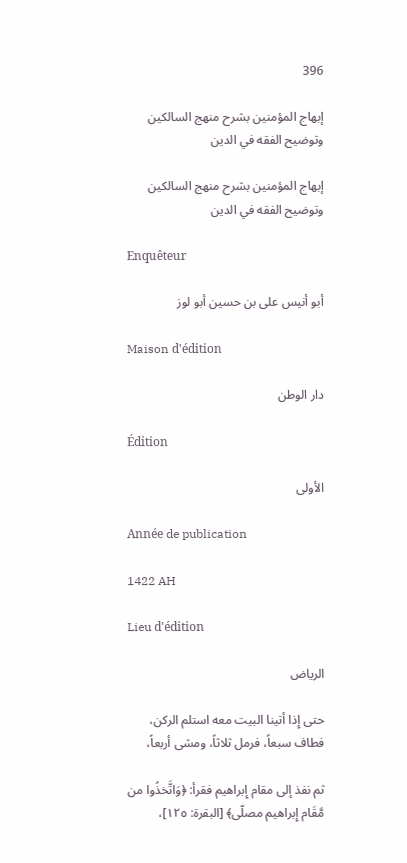396

إبهاج المؤمنين بشرح منهج السالكين وتوضيح الفقه في الدين

إبهاج المؤمنين بشرح منهج السالكين وتوضيح الفقه في الدين

Enquêteur

أبو أنيس على بن حسين أبو لوز

Maison d'édition

دار الوطن

Édition

الأولى

Année de publication

1422 AH

Lieu d'édition

الرياض

حتى إِذا أتينا البيت معه استلم الركن، فطاف سبعاً، فرمل ثلاثاً، ومشى أربعاً،

ثم نفذ إلى مقام إِبراهيم فقرأ: ﴿وَاتَّخذُوا من مَّقَام إِبراهيم مصلّى﴾ [البقرة: ١٢٥]،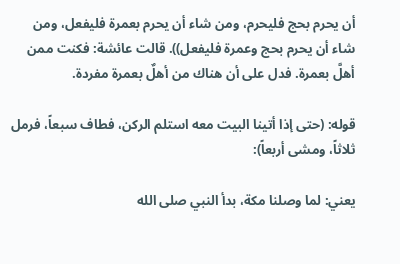أن يحرم بحج فليحرم، ومن شاء أن يحرم بعمرة فليفعل، ومن شاء أن يحرم بحج وعمرة فليفعل)). قالت عائشة: فكنت ممن أهلَّ بعمرة. فدل على أن هناك من أهلٌ بعمرة مفردة.

قوله: (حتى إذا أتينا البيت معه استلم الركن، فطاف سبعاً، فرمل ثلاثاً، ومشى أربعاً):

يعني: لما وصلنا مكة، بدأ النبي صلى الله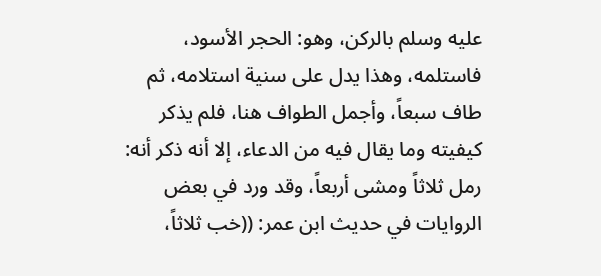عليه وسلم بالركن، وهو: الحجر الأسود، فاستلمه، وهذا يدل على سنية استلامه، ثم طاف سبعاً، وأجمل الطواف هنا، فلم يذكر كيفيته وما يقال فيه من الدعاء، إلا أنه ذكر أنه: رمل ثلاثاً ومشى أربعاً، وقد ورد في بعض الروايات في حديث ابن عمر: ((خب ثلاثاً،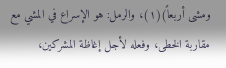ومشى أربعاً)(١)، والرمل: هو الإسراع في المشي مع مقاربة الخطى، وفعله لأجل إغاظة المشركين،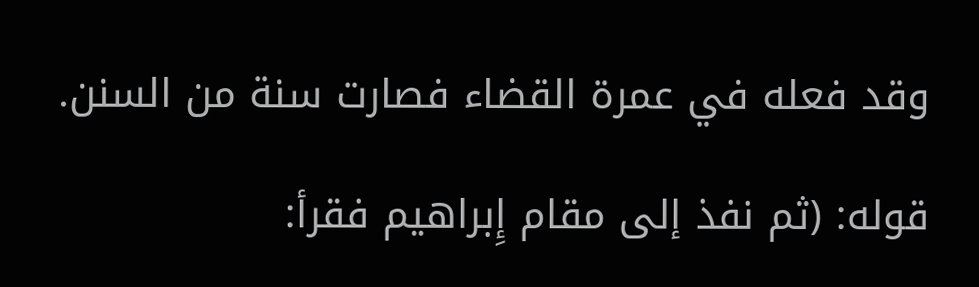وقد فعله في عمرة القضاء فصارت سنة من السنن.

قوله: (ثم نفذ إلى مقام إِبراهيم فقرأ: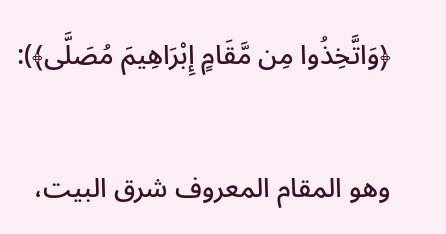﴿وَاتَّخِذُوا مِن مَّقَامٍ إِبْرَاهِيمَ مُصَلَّى﴾):

وهو المقام المعروف شرق البيت،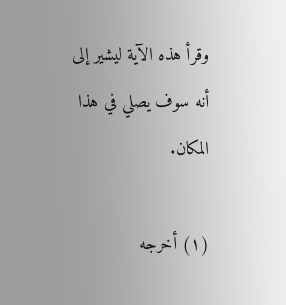وقرأ هذه الآية ليشير إلى أنه سوف يصلي في هذا المكان.

(١) أخرجه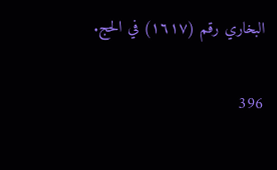البخاري رقم (١٦١٧) في الحج.

396